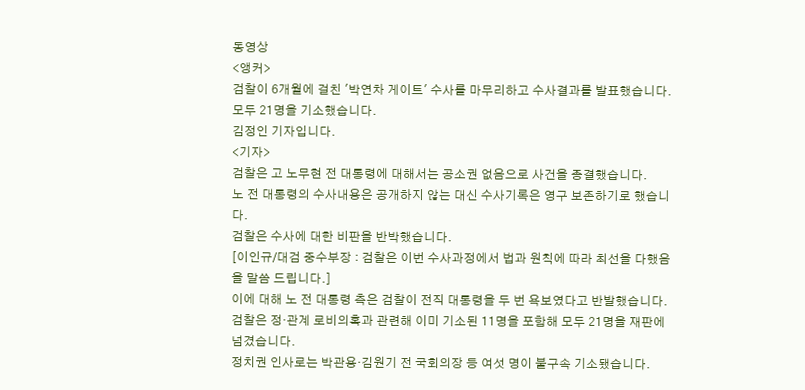동영상
<앵커>
검찰이 6개월에 걸친 '박연차 게이트' 수사를 마무리하고 수사결과를 발표했습니다. 모두 21명을 기소했습니다.
김정인 기자입니다.
<기자>
검찰은 고 노무현 전 대통령에 대해서는 공소권 없음으로 사건을 종결했습니다.
노 전 대통령의 수사내용은 공개하지 않는 대신 수사기록은 영구 보존하기로 했습니다.
검찰은 수사에 대한 비판을 반박했습니다.
[이인규/대검 중수부장 : 검찰은 이번 수사과정에서 법과 원칙에 따라 최선을 다했음을 말씀 드립니다.]
이에 대해 노 전 대통령 측은 검찰이 전직 대통령을 두 번 욕보였다고 반발했습니다.
검찰은 정·관계 로비의혹과 관련해 이미 기소된 11명을 포함해 모두 21명을 재판에 넘겼습니다.
정치권 인사로는 박관용·김원기 전 국회의장 등 여섯 명이 불구속 기소됐습니다.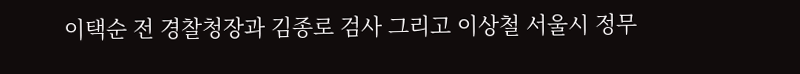이택순 전 경찰청장과 김종로 검사 그리고 이상철 서울시 정무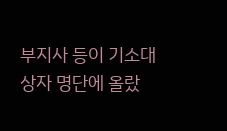부지사 등이 기소대상자 명단에 올랐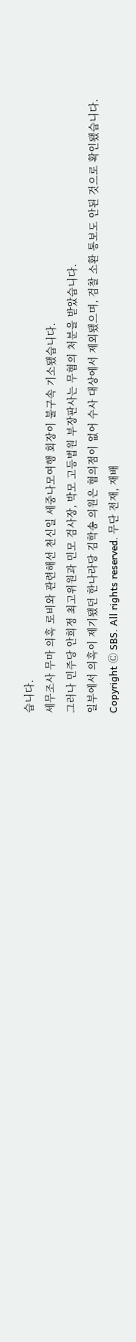습니다.
세무조사 무마 의혹 로비와 관련해선 천신일 세중나모여행 회장이 불구속 기소됐습니다.
그러나 민주당 안희정 최고위원과 민모 검사장, 박모 고등법원 부장판사는 무혐의 처분을 받았습니다.
일부에서 의혹이 제기됐던 한나라당 김학송 의원은 혐의점이 없어 수사 대상에서 제외됐으며, 검찰 소환 통보도 안된 것으로 확인됐습니다.
Copyright Ⓒ SBS. All rights reserved. 무단 전재, 재배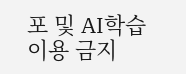포 및 AI학습 이용 금지